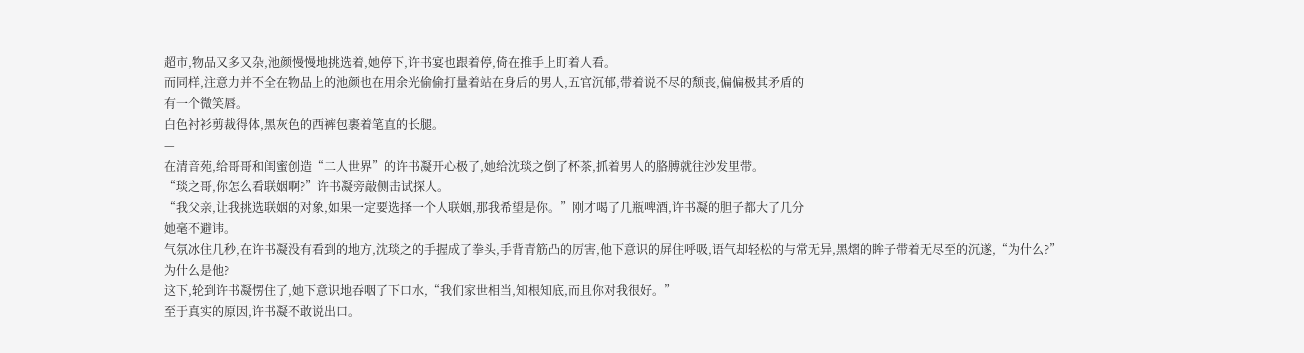超市,物品又多又杂,池颜慢慢地挑选着,她停下,许书宴也跟着停,倚在推手上盯着人看。
而同样,注意力并不全在物品上的池颜也在用余光偷偷打量着站在身后的男人,五官沉郁,带着说不尽的颓丧,偏偏极其矛盾的
有一个微笑唇。
白色衬衫剪裁得体,黑灰色的西裤包裹着笔直的长腿。
—
在清音苑,给哥哥和闺蜜创造“二人世界”的许书凝开心极了,她给沈琰之倒了杯茶,抓着男人的胳膊就往沙发里带。
“琰之哥,你怎么看联姻啊?”许书凝旁敲侧击试探人。
“我父亲,让我挑选联姻的对象,如果一定要选择一个人联姻,那我希望是你。”刚才喝了几瓶啤酒,许书凝的胆子都大了几分
她毫不避讳。
气氛冰住几秒,在许书凝没有看到的地方,沈琰之的手握成了拳头,手背青筋凸的厉害,他下意识的屏住呼吸,语气却轻松的与常无异,黑熠的眸子带着无尽至的沉遂,“为什么?”
为什么是他?
这下,轮到许书凝愣住了,她下意识地吞咽了下口水,“我们家世相当,知根知底,而且你对我很好。”
至于真实的原因,许书凝不敢说出口。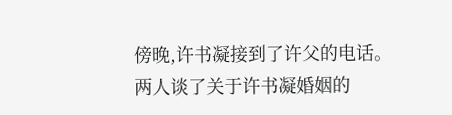傍晚,许书凝接到了许父的电话。
两人谈了关于许书凝婚姻的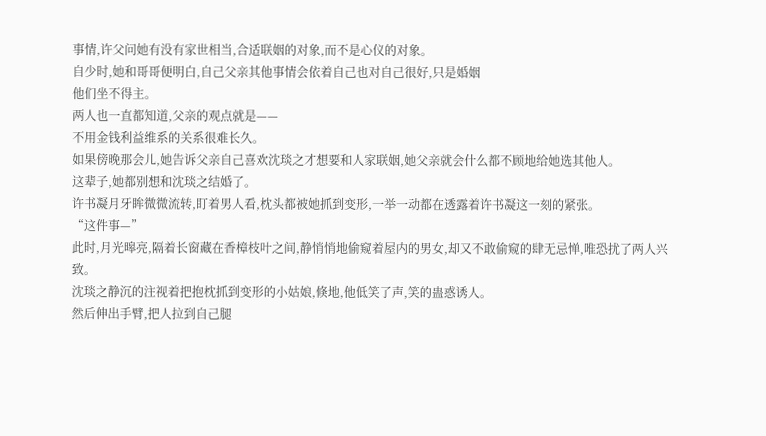事情,许父问她有没有家世相当,合适联姻的对象,而不是心仪的对象。
自少时,她和哥哥便明白,自己父亲其他事情会依着自己也对自己很好,只是婚姻
他们坐不得主。
两人也一直都知道,父亲的观点就是——
不用金钱利益维系的关系很难长久。
如果傍晚那会儿,她告诉父亲自己喜欢沈琰之才想要和人家联姻,她父亲就会什么都不顾地给她选其他人。
这辈子,她都别想和沈琰之结婚了。
许书凝月牙眸微微流转,盯着男人看,枕头都被她抓到变形,一举一动都在透露着许书凝这一刻的紧张。
“这件事—”
此时,月光暤亮,隔着长窗藏在香樟枝叶之间,静悄悄地偷窥着屋内的男女,却又不敢偷窥的肆无忌惮,唯恐扰了两人兴致。
沈琰之静沉的注视着把抱枕抓到变形的小姑娘,倏地,他低笑了声,笑的蛊惑诱人。
然后伸出手臂,把人拉到自己腿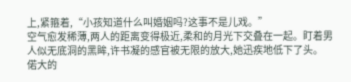上,紧箍着,“小孩知道什么叫婚姻吗?这事不是儿戏。”
空气愈发稀薄,两人的距离变得极近,柔和的月光下交叠在一起。盯着男人似无底洞的黑眸,许书凝的感官被无限的放大,她迅疾地低下了头。
偌大的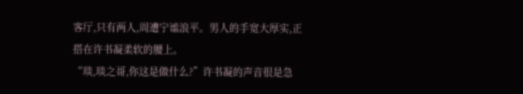客厅,只有两人,周遭宁谧浪平。男人的手宽大厚实,正搭在许书凝柔软的腰上。
“琰,琰之哥,你这是做什么?”许书凝的声音很是急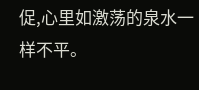促,心里如激荡的泉水一样不平。